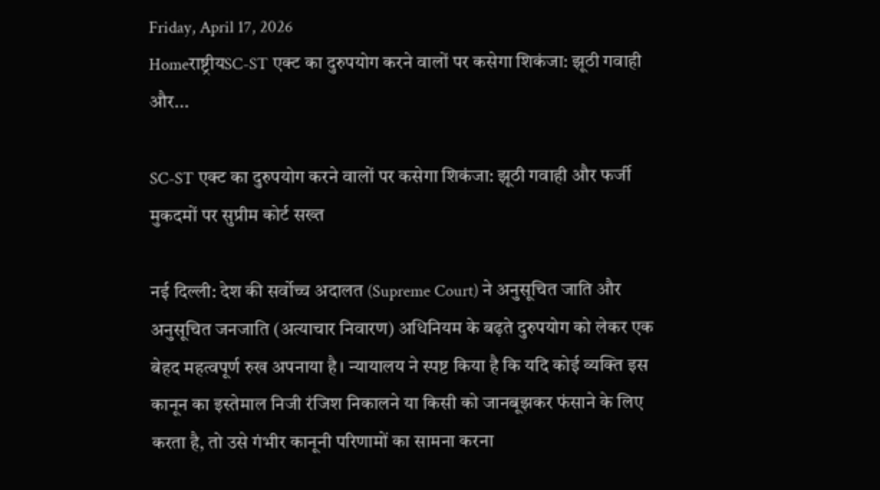Friday, April 17, 2026
Homeराष्ट्रीयSC-ST एक्ट का दुरुपयोग करने वालों पर कसेगा शिकंजा: झूठी गवाही और...

SC-ST एक्ट का दुरुपयोग करने वालों पर कसेगा शिकंजा: झूठी गवाही और फर्जी मुकदमों पर सुप्रीम कोर्ट सख्त

नई दिल्ली: देश की सर्वोच्च अदालत (Supreme Court) ने अनुसूचित जाति और अनुसूचित जनजाति (अत्याचार निवारण) अधिनियम के बढ़ते दुरुपयोग को लेकर एक बेहद महत्वपूर्ण रुख अपनाया है। न्यायालय ने स्पष्ट किया है कि यदि कोई व्यक्ति इस कानून का इस्तेमाल निजी रंजिश निकालने या किसी को जानबूझकर फंसाने के लिए करता है, तो उसे गंभीर कानूनी परिणामों का सामना करना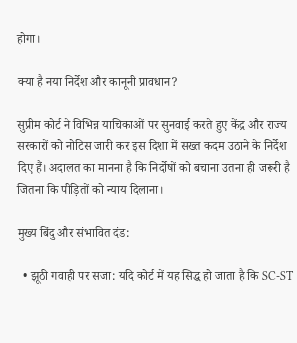होगा।

क्या है नया निर्देश और कानूनी प्रावधान?

सुप्रीम कोर्ट ने विभिन्न याचिकाओं पर सुनवाई करते हुए केंद्र और राज्य सरकारों को नोटिस जारी कर इस दिशा में सख्त कदम उठाने के निर्देश दिए हैं। अदालत का मानना है कि निर्दोषों को बचाना उतना ही जरूरी है जितना कि पीड़ितों को न्याय दिलाना।

मुख्य बिंदु और संभावित दंड:

  • झूठी गवाही पर सजा: यदि कोर्ट में यह सिद्ध हो जाता है कि SC-ST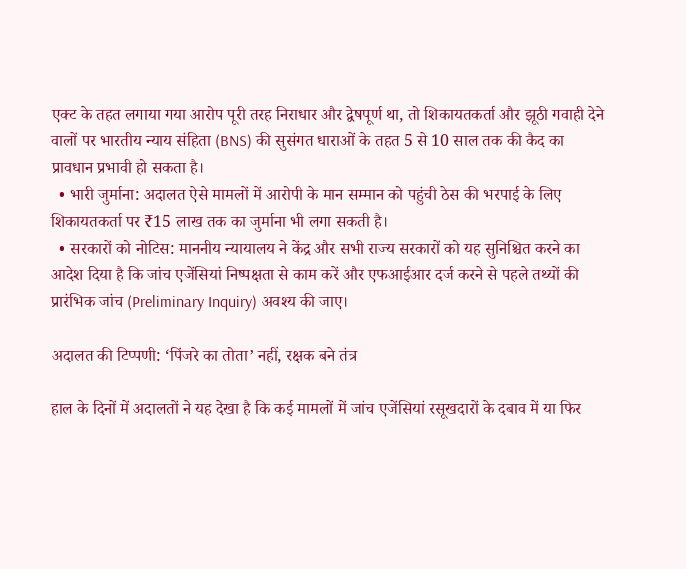एक्ट के तहत लगाया गया आरोप पूरी तरह निराधार और द्वेषपूर्ण था, तो शिकायतकर्ता और झूठी गवाही देने वालों पर भारतीय न्याय संहिता (BNS) की सुसंगत धाराओं के तहत 5 से 10 साल तक की कैद का प्रावधान प्रभावी हो सकता है।
  • भारी जुर्माना: अदालत ऐसे मामलों में आरोपी के मान सम्मान को पहुंची ठेस की भरपाई के लिए शिकायतकर्ता पर ₹15 लाख तक का जुर्माना भी लगा सकती है।
  • सरकारों को नोटिस: माननीय न्यायालय ने केंद्र और सभी राज्य सरकारों को यह सुनिश्चित करने का आदेश दिया है कि जांच एजेंसियां निष्पक्षता से काम करें और एफआईआर दर्ज करने से पहले तथ्यों की प्रारंभिक जांच (Preliminary Inquiry) अवश्य की जाए।

अदालत की टिप्पणी: ‘पिंजरे का तोता’ नहीं, रक्षक बने तंत्र

हाल के दिनों में अदालतों ने यह देखा है कि कई मामलों में जांच एजेंसियां रसूखदारों के दबाव में या फिर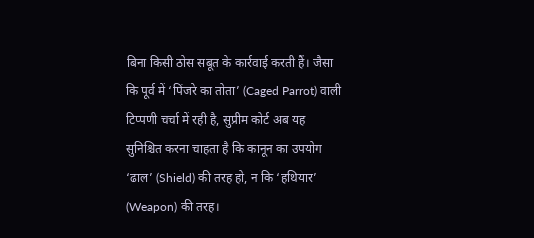बिना किसी ठोस सबूत के कार्रवाई करती हैं। जैसा कि पूर्व में ‘पिंजरे का तोता’ (Caged Parrot) वाली टिप्पणी चर्चा में रही है, सुप्रीम कोर्ट अब यह सुनिश्चित करना चाहता है कि कानून का उपयोग ‘ढाल’ (Shield) की तरह हो, न कि ‘हथियार’ (Weapon) की तरह।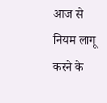आज से नियम लागू करने के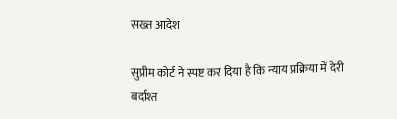सख्त आदेश

सुप्रीम कोर्ट ने स्पष्ट कर दिया है कि न्याय प्रक्रिया में देरी बर्दाश्त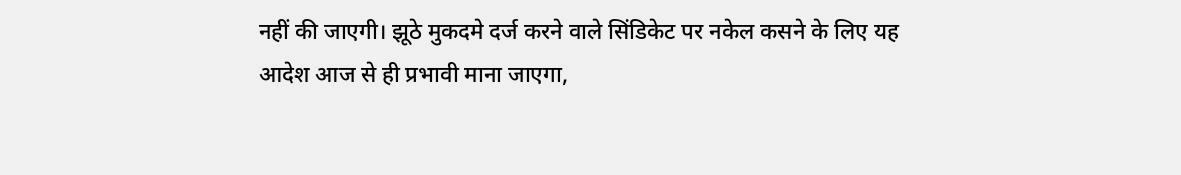नहीं की जाएगी। झूठे मुकदमे दर्ज करने वाले सिंडिकेट पर नकेल कसने के लिए यह आदेश आज से ही प्रभावी माना जाएगा,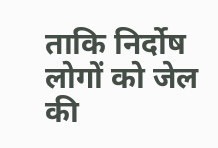ताकि निर्दोष लोगों को जेल की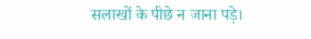सलाखों के पीछे न जाना पड़े।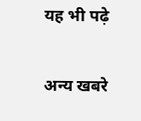यह भी पढ़े

अन्य खबरे